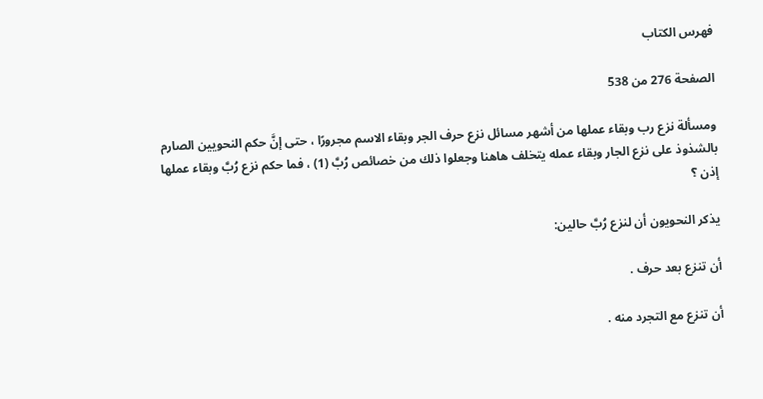فهرس الكتاب

الصفحة 276 من 538

ومسألة نزع رب وبقاء عملها من أشهر مسائل نزع حرف الجر وبقاء الاسم مجرورًا ، حتى إنَّ حكم النحويين الصارم بالشذوذ على نزع الجار وبقاء عمله يتخلف هاهنا وجعلوا ذلك من خصائص رُبَّ (1) ، فما حكم نزع رُبَّ وبقاء عملها إذن ؟

يذكر النحويون أن لنزع رُبَّ حالين:

أن تنزع بعد حرف .

أن تنزع مع التجرد منه .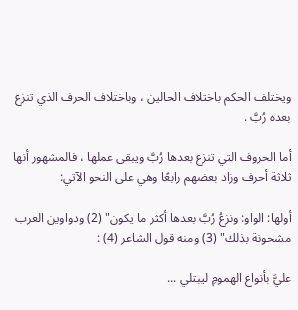ويختلف الحكم باختلاف الحالين ، وباختلاف الحرف الذي تنزع بعده رُبَّ .

أما الحروف التي تنزع بعدها رُبَّ ويبقى عملها ، فالمشهور أنها ثلاثة أحرف وزاد بعضهم رابعًا وهي على النحو الآتي:

أولها: الواو: ونزعُ رُبَّ بعدها أكثر ما يكون" (2) ودواوين العرب مشحونة بذلك" (3) ومنه قول الشاعر (4) :

عليَّ بأنواع الهمومِ ليبتلي ...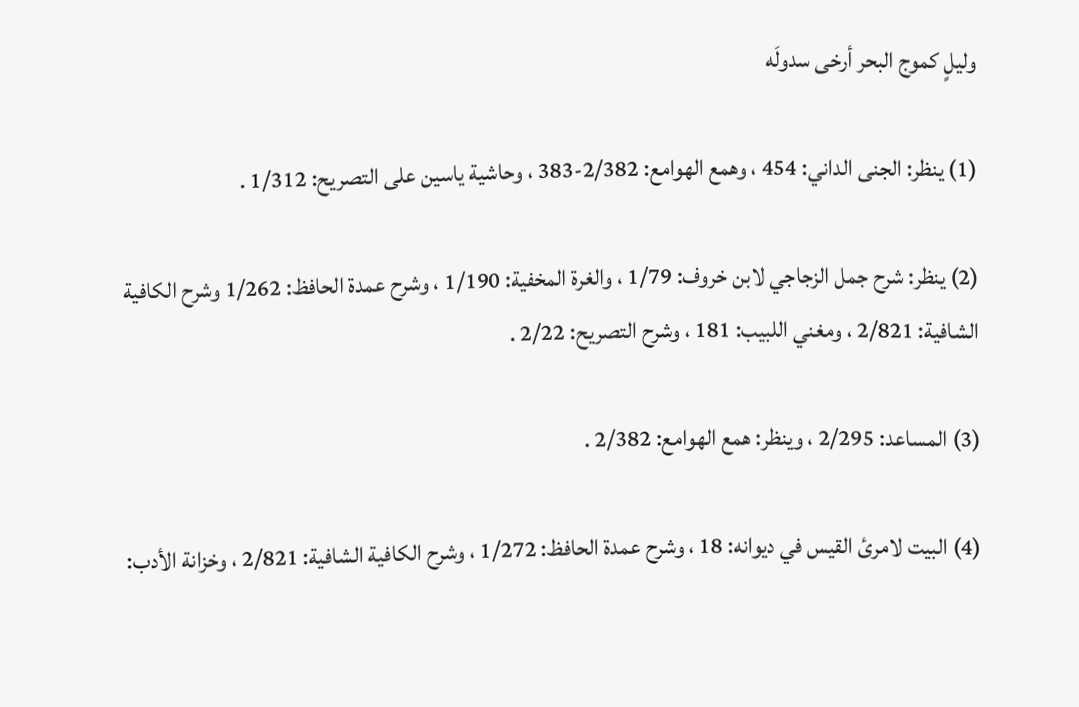وليلٍ كموج البحر أرخى سدولَه

(1) ينظر: الجنى الداني: 454 ، وهمع الهوامع: 2/382-383 ، وحاشية ياسين على التصريح: 1/312 .

(2) ينظر: شرح جمل الزجاجي لابن خروف: 1/79 ، والغرة المخفية: 1/190 ، وشرح عمدة الحافظ: 1/262 وشرح الكافية الشافية: 2/821 ، ومغني اللبيب: 181 ، وشرح التصريح: 2/22 .

(3) المساعد: 2/295 ، وينظر: همع الهوامع: 2/382 .

(4) البيت لامرئ القيس في ديوانه: 18 ، وشرح عمدة الحافظ: 1/272 ، وشرح الكافية الشافية: 2/821 ، وخزانة الأدب: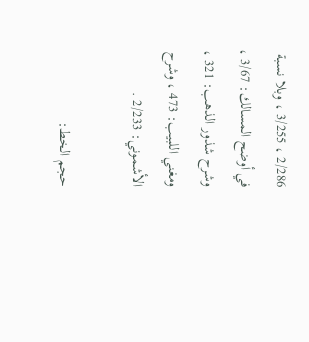2/286 ، 3/255 ، وبلا نسبة في أوضح المسالك: 3/67 ، وشرح شذور الذهب: 321 ، ومغني اللبيب: 473 ، وشرح الأشموني: 2/233 .

حجم الخط: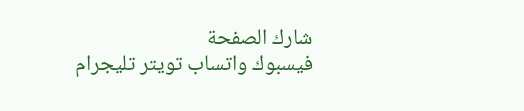شارك الصفحة
فيسبوك واتساب تويتر تليجرام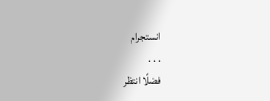انستجرام
. . .
فضلًا انتظر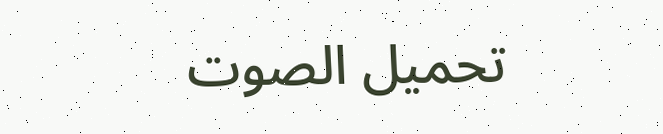تحميل الصوت